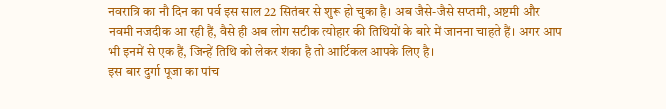नवरात्रि का नौ दिन का पर्व इस साल 22 सितंबर से शुरू हो चुका है। अब जैसे-जैसे सप्तमी, अष्टमी और नवमी नजदीक आ रही हैं, वैसे ही अब लोग सटीक त्योहार की तिथियों के बारे में जानना चाहते हैं। अगर आप भी इनमें से एक हैं, जिन्हें तिथि को लेकर शंका है तो आर्टिकल आपके लिए है।
इस बार दुर्गा पूजा का पांच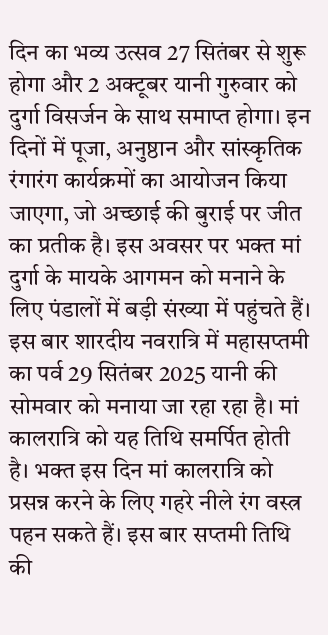दिन का भव्य उत्सव 27 सितंबर से शुरू होगा और 2 अक्टूबर यानी गुरुवार को दुर्गा विसर्जन के साथ समाप्त होगा। इन दिनों में पूजा, अनुष्ठान और सांस्कृतिक रंगारंग कार्यक्रमों का आयोजन किया जाएगा, जो अच्छाई की बुराई पर जीत का प्रतीक है। इस अवसर पर भक्त मां दुर्गा के मायके आगमन को मनाने के लिए पंडालों में बड़ी संख्या में पहुंचते हैं।
इस बार शारदीय नवरात्रि में महासप्तमी का पर्व 29 सितंबर 2025 यानी की सोमवार को मनाया जा रहा रहा है। मां कालरात्रि को यह तिथि समर्पित होती है। भक्त इस दिन मां कालरात्रि को प्रसन्न करने के लिए गहरे नीले रंग वस्त्र पहन सकते हैं। इस बार सप्तमी तिथि की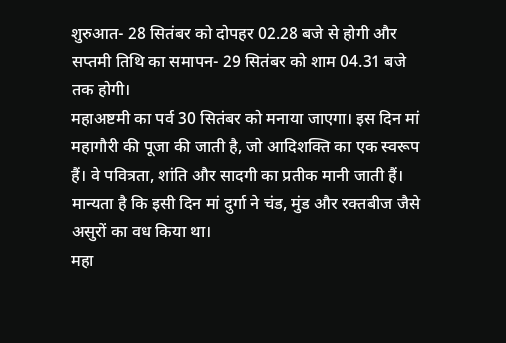शुरुआत- 28 सितंबर को दोपहर 02.28 बजे से होगी और सप्तमी तिथि का समापन- 29 सितंबर को शाम 04.31 बजे तक होगी।
महाअष्टमी का पर्व 30 सितंबर को मनाया जाएगा। इस दिन मां महागौरी की पूजा की जाती है, जो आदिशक्ति का एक स्वरूप हैं। वे पवित्रता, शांति और सादगी का प्रतीक मानी जाती हैं। मान्यता है कि इसी दिन मां दुर्गा ने चंड, मुंड और रक्तबीज जैसे असुरों का वध किया था।
महा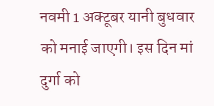नवमी 1 अक्टूबर यानी बुधवार को मनाई जाएगी। इस दिन मां दुर्गा को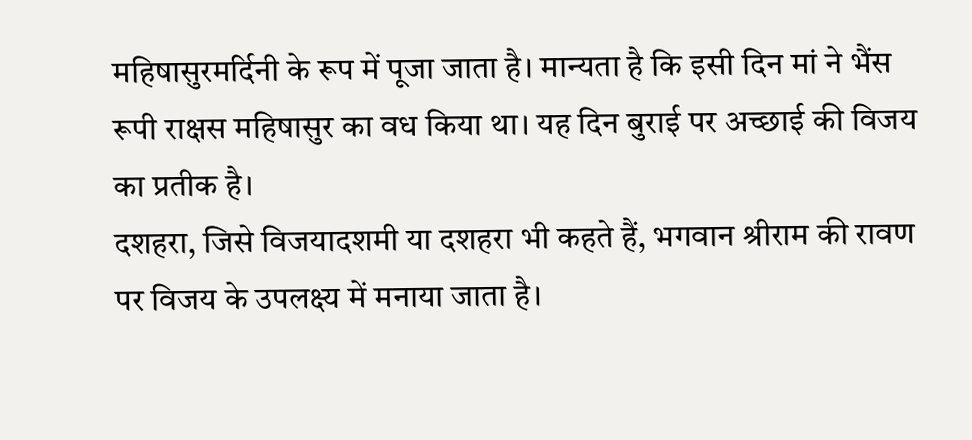महिषासुरमर्दिनी के रूप में पूजा जाता है। मान्यता है कि इसी दिन मां ने भैंस रूपी राक्षस महिषासुर का वध किया था। यह दिन बुराई पर अच्छाई की विजय का प्रतीक है।
दशहरा, जिसे विजयादशमी या दशहरा भी कहते हैं, भगवान श्रीराम की रावण पर विजय के उपलक्ष्य में मनाया जाता है।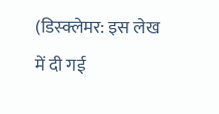(डिस्क्लेमर: इस लेख में दी गई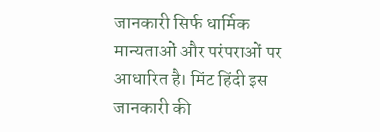जानकारी सिर्फ धार्मिक मान्यताओं और परंपराओं पर आधारित है। मिंट हिंदी इस जानकारी की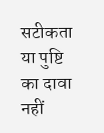सटीकता या पुष्टि का दावा नहीं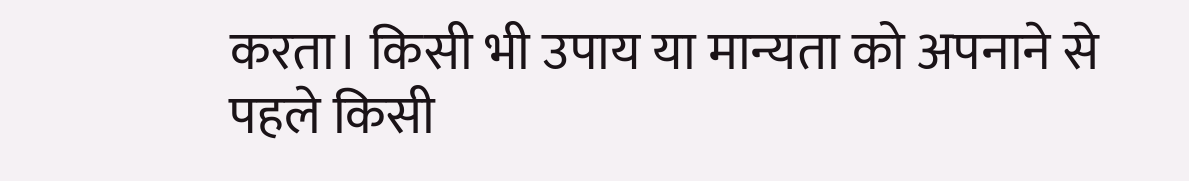करता। किसी भी उपाय या मान्यता को अपनाने से पहले किसी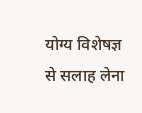योग्य विशेषज्ञ से सलाह लेना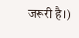जरूरी है।)